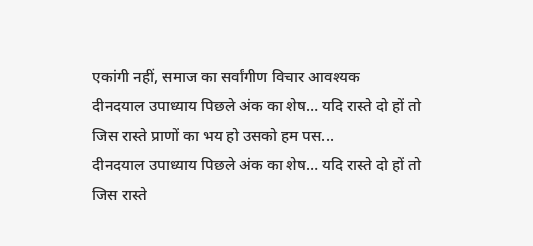एकांगी नहीं, समाज का सर्वांगीण विचार आवश्यक
दीनदयाल उपाध्याय पिछले अंक का शेष… यदि रास्ते दो हों तो जिस रास्ते प्राणों का भय हो उसको हम पस...
दीनदयाल उपाध्याय पिछले अंक का शेष… यदि रास्ते दो हों तो जिस रास्ते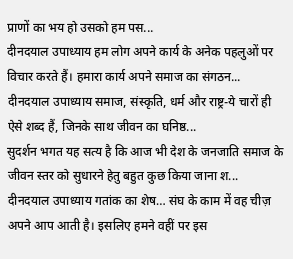प्राणों का भय हो उसको हम पस...
दीनदयाल उपाध्याय हम लोग अपने कार्य के अनेक पहलुओं पर विचार करते हैं। हमारा कार्य अपने समाज का संगठन...
दीनदयाल उपाध्याय समाज, संस्कृति, धर्म और राष्ट्र-ये चारों ही ऐसे शब्द हैं, जिनके साथ जीवन का घनिष्ठ...
सुदर्शन भगत यह सत्य है कि आज भी देश के जनजाति समाज के जीवन स्तर को सुधारने हेतु बहुत कुछ किया जाना श...
दीनदयाल उपाध्याय गतांक का शेष… संघ के काम में वह चीज़ अपने आप आती है। इसलिए हमने वहीं पर इस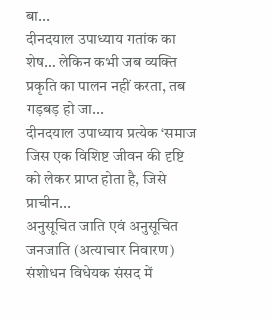बा...
दीनदयाल उपाध्याय गतांक का शेष… लेकिन कभी जब व्यक्ति प्रकृति का पालन नहीं करता, तब गड़बड़ हो जा...
दीनदयाल उपाध्याय प्रत्येक ‘समाज जिस एक विशिष्ट जीवन की दृष्टि को लेकर प्राप्त होता है, जिसे प्राचीन...
अनुसूचित जाति एवं अनुसूचित जनजाति (अत्याचार निवारण) संशोधन विधेयक संसद में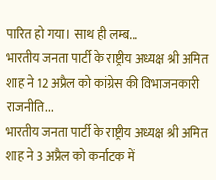पारित हो गया। साथ ही लम्ब...
भारतीय जनता पार्टी के राष्ट्रीय अध्यक्ष श्री अमित शाह ने 12 अप्रैल को कांग्रेस की विभाजनकारी राजनीति...
भारतीय जनता पार्टी के राष्ट्रीय अध्यक्ष श्री अमित शाह ने 3 अप्रैल को कर्नाटक में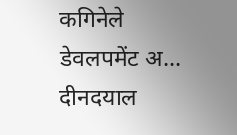कगिनेले डेवलपमेंट अ...
दीनदयाल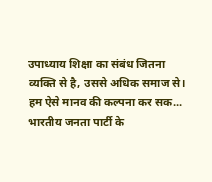उपाध्याय शिक्षा का संबंध जितना व्यक्ति से है, उससे अधिक समाज से। हम ऐसे मानव की कल्पना कर सक...
भारतीय जनता पार्टी के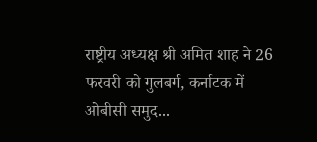राष्ट्रीय अध्यक्ष श्री अमित शाह ने 26 फरवरी को गुलबर्ग, कर्नाटक में ओबीसी समुद...